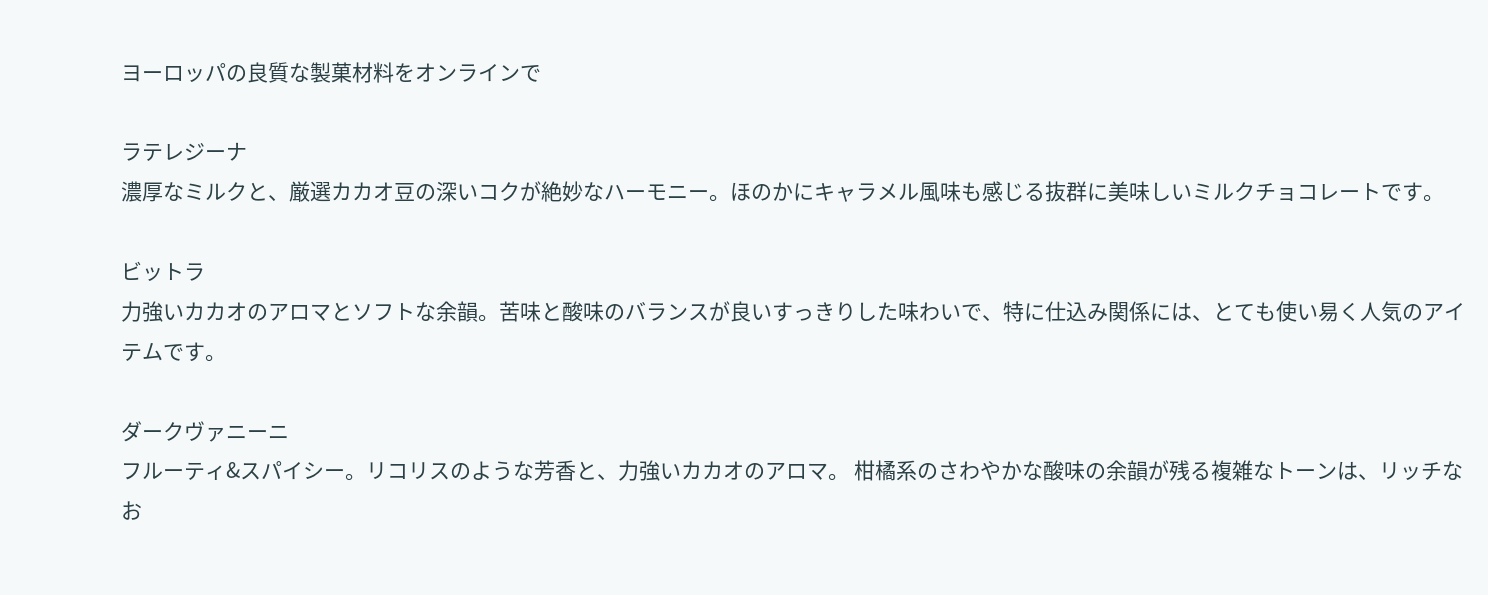ヨーロッパの良質な製菓材料をオンラインで

ラテレジーナ
濃厚なミルクと、厳選カカオ豆の深いコクが絶妙なハーモニー。ほのかにキャラメル風味も感じる抜群に美味しいミルクチョコレートです。

ビットラ
力強いカカオのアロマとソフトな余韻。苦味と酸味のバランスが良いすっきりした味わいで、特に仕込み関係には、とても使い易く人気のアイテムです。

ダークヴァニーニ
フルーティ&スパイシー。リコリスのような芳香と、力強いカカオのアロマ。 柑橘系のさわやかな酸味の余韻が残る複雑なトーンは、リッチなお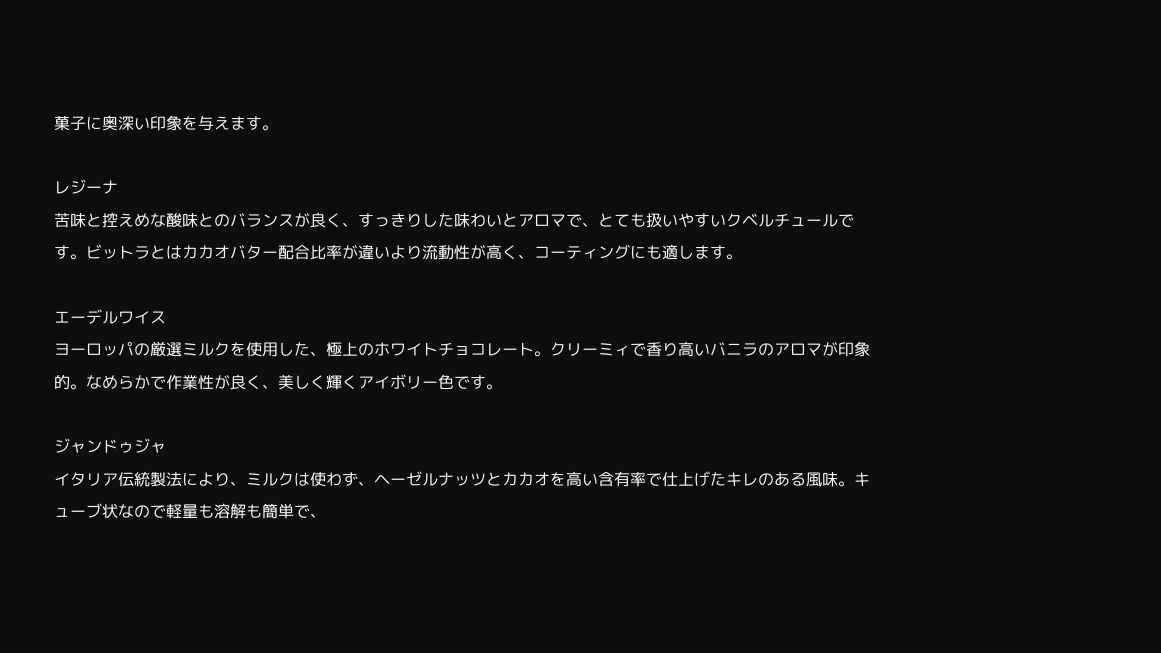菓子に奥深い印象を与えます。

レジーナ
苦味と控えめな酸味とのバランスが良く、すっきりした味わいとアロマで、とても扱いやすいクベルチュールです。ビットラとはカカオバター配合比率が違いより流動性が高く、コーティングにも適します。

エーデルワイス
ヨーロッパの厳選ミルクを使用した、極上のホワイトチョコレート。クリーミィで香り高いバニラのアロマが印象的。なめらかで作業性が良く、美しく輝くアイボリー色です。

ジャンドゥジャ
イタリア伝統製法により、ミルクは使わず、ヘーゼルナッツとカカオを高い含有率で仕上げたキレのある風味。キューブ状なので軽量も溶解も簡単で、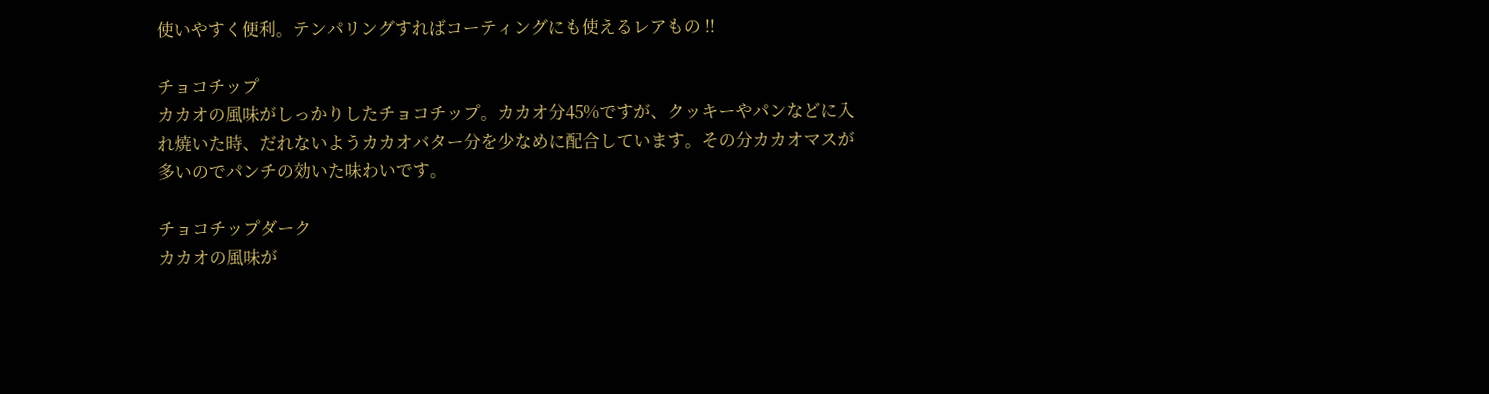使いやすく便利。テンパリングすればコーティングにも使えるレアもの !!

チョコチップ
カカオの風味がしっかりしたチョコチップ。カカオ分45%ですが、クッキーやパンなどに入れ焼いた時、だれないようカカオバター分を少なめに配合しています。その分カカオマスが多いのでパンチの効いた味わいです。

チョコチップダーク
カカオの風味が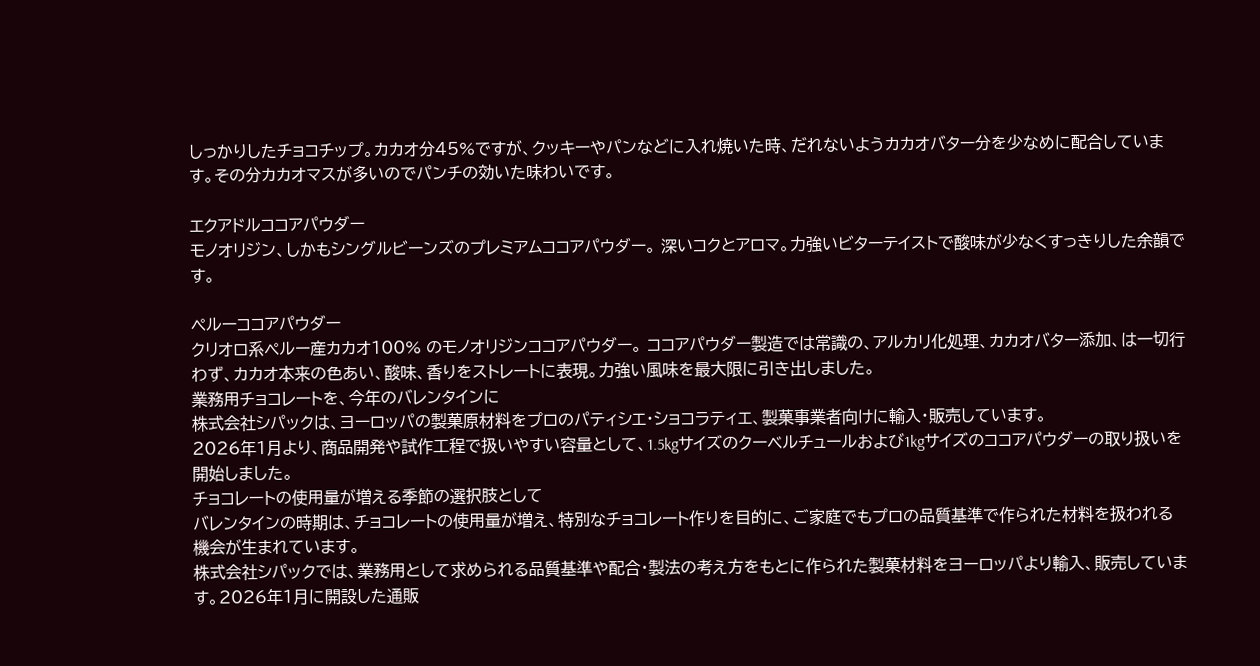しっかりしたチョコチップ。カカオ分45%ですが、クッキーやパンなどに入れ焼いた時、だれないようカカオバター分を少なめに配合しています。その分カカオマスが多いのでパンチの効いた味わいです。

エクアドルココアパウダー
モノオリジン、しかもシングルビーンズのプレミアムココアパウダー。 深いコクとアロマ。力強いビターテイストで酸味が少なくすっきりした余韻です。

ペルーココアパウダー
クリオロ系ペルー産カカオ100% のモノオリジンココアパウダー。 ココアパウダー製造では常識の、アルカリ化処理、カカオバター添加、は一切行わず、カカオ本来の色あい、酸味、香りをストレートに表現。力強い風味を最大限に引き出しました。
業務用チョコレートを、今年のバレンタインに
株式会社シパックは、ヨーロッパの製菓原材料をプロのパティシエ・ショコラティエ、製菓事業者向けに輸入・販売しています。
2026年1月より、商品開発や試作工程で扱いやすい容量として、1.5kgサイズのクーベルチュールおよび1kgサイズのココアパウダーの取り扱いを開始しました。
チョコレートの使用量が増える季節の選択肢として
バレンタインの時期は、チョコレートの使用量が増え、特別なチョコレート作りを目的に、ご家庭でもプロの品質基準で作られた材料を扱われる機会が生まれています。
株式会社シパックでは、業務用として求められる品質基準や配合・製法の考え方をもとに作られた製菓材料をヨーロッパより輸入、販売しています。2026年1月に開設した通販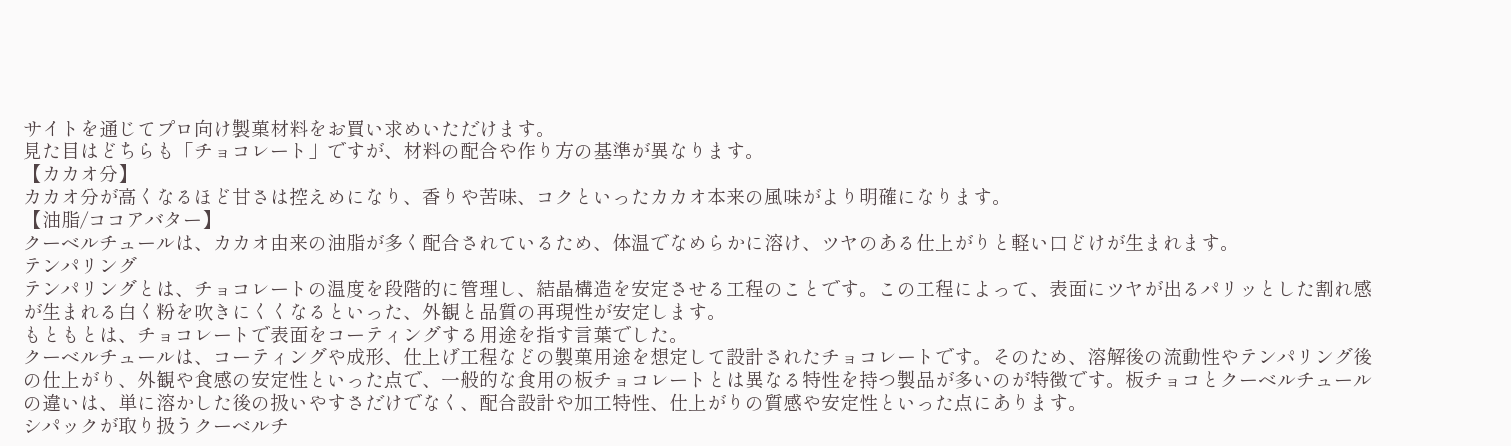サイトを通じてプロ向け製菓材料をお買い求めいただけます。
見た目はどちらも「チョコレート」ですが、材料の配合や作り方の基準が異なります。
【カカオ分】
カカオ分が高くなるほど甘さは控えめになり、香りや苦味、コクといったカカオ本来の風味がより明確になります。
【油脂/ココアバター】
クーベルチュールは、カカオ由来の油脂が多く配合されているため、体温でなめらかに溶け、ツヤのある仕上がりと軽い口どけが生まれます。
テンパリング
テンパリングとは、チョコレートの温度を段階的に管理し、結晶構造を安定させる工程のことです。この工程によって、表面にツヤが出るパリッとした割れ感が生まれる白く粉を吹きにくくなるといった、外観と品質の再現性が安定します。
もともとは、チョコレートで表面をコーティングする用途を指す言葉でした。
クーベルチュールは、コーティングや成形、仕上げ工程などの製菓用途を想定して設計されたチョコレートです。そのため、溶解後の流動性やテンパリング後の仕上がり、外観や食感の安定性といった点で、一般的な食用の板チョコレートとは異なる特性を持つ製品が多いのが特徴です。板チョコとクーベルチュールの違いは、単に溶かした後の扱いやすさだけでなく、配合設計や加工特性、仕上がりの質感や安定性といった点にあります。
シパックが取り扱うクーベルチ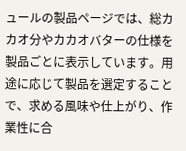ュールの製品ページでは、総カカオ分やカカオバターの仕様を製品ごとに表示しています。用途に応じて製品を選定することで、求める風味や仕上がり、作業性に合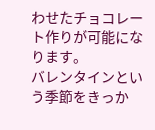わせたチョコレート作りが可能になります。
バレンタインという季節をきっか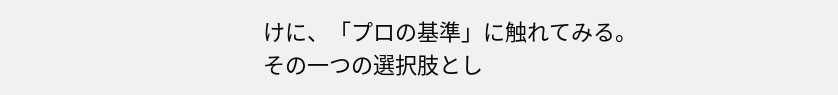けに、「プロの基準」に触れてみる。
その一つの選択肢とし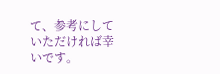て、参考にしていただければ幸いです。